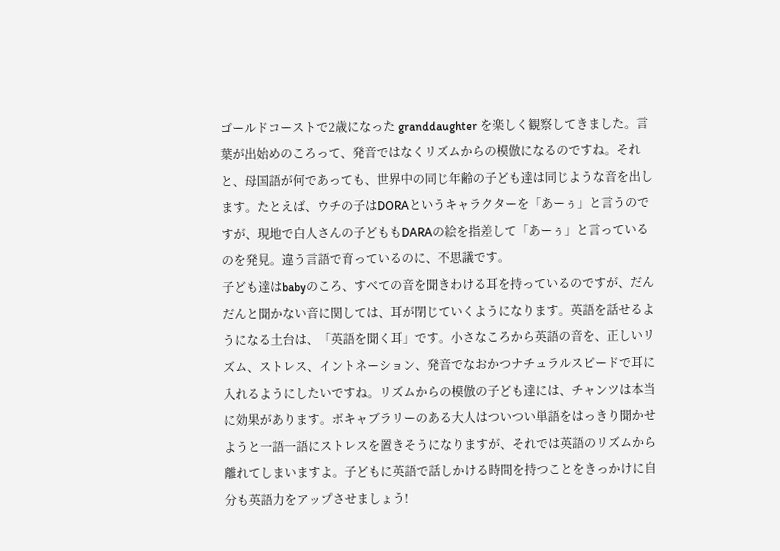ゴールドコーストで2歳になった granddaughter を楽しく観察してきました。言葉が出始めのころって、発音ではなくリズムからの模倣になるのですね。それと、母国語が何であっても、世界中の同じ年齢の子ども達は同じような音を出します。たとえば、ウチの子はDORAというキャラクターを「あーぅ」と言うのですが、現地で白人さんの子どももDARAの絵を指差して「あーぅ」と言っているのを発見。違う言語で育っているのに、不思議です。
子ども達はbabyのころ、すべての音を聞きわける耳を持っているのですが、だんだんと聞かない音に関しては、耳が閉じていくようになります。英語を話せるようになる土台は、「英語を聞く耳」です。小さなころから英語の音を、正しいリズム、ストレス、イントネーション、発音でなおかつナチュラルスピードで耳に入れるようにしたいですね。リズムからの模倣の子ども達には、チャンツは本当に効果があります。ボキャブラリーのある大人はついつい単語をはっきり聞かせようと一語一語にストレスを置きそうになりますが、それでは英語のリズムから離れてしまいますよ。子どもに英語で話しかける時間を持つことをきっかけに自分も英語力をアップさせましょう!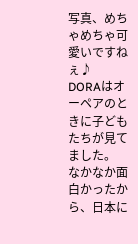写真、めちゃめちゃ可愛いですねぇ♪
DORAはオーペアのときに子どもたちが見てました。
なかなか面白かったから、日本に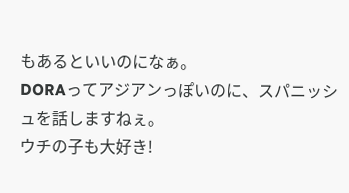もあるといいのになぁ。
DORAってアジアンっぽいのに、スパニッシュを話しますねぇ。
ウチの子も大好き!